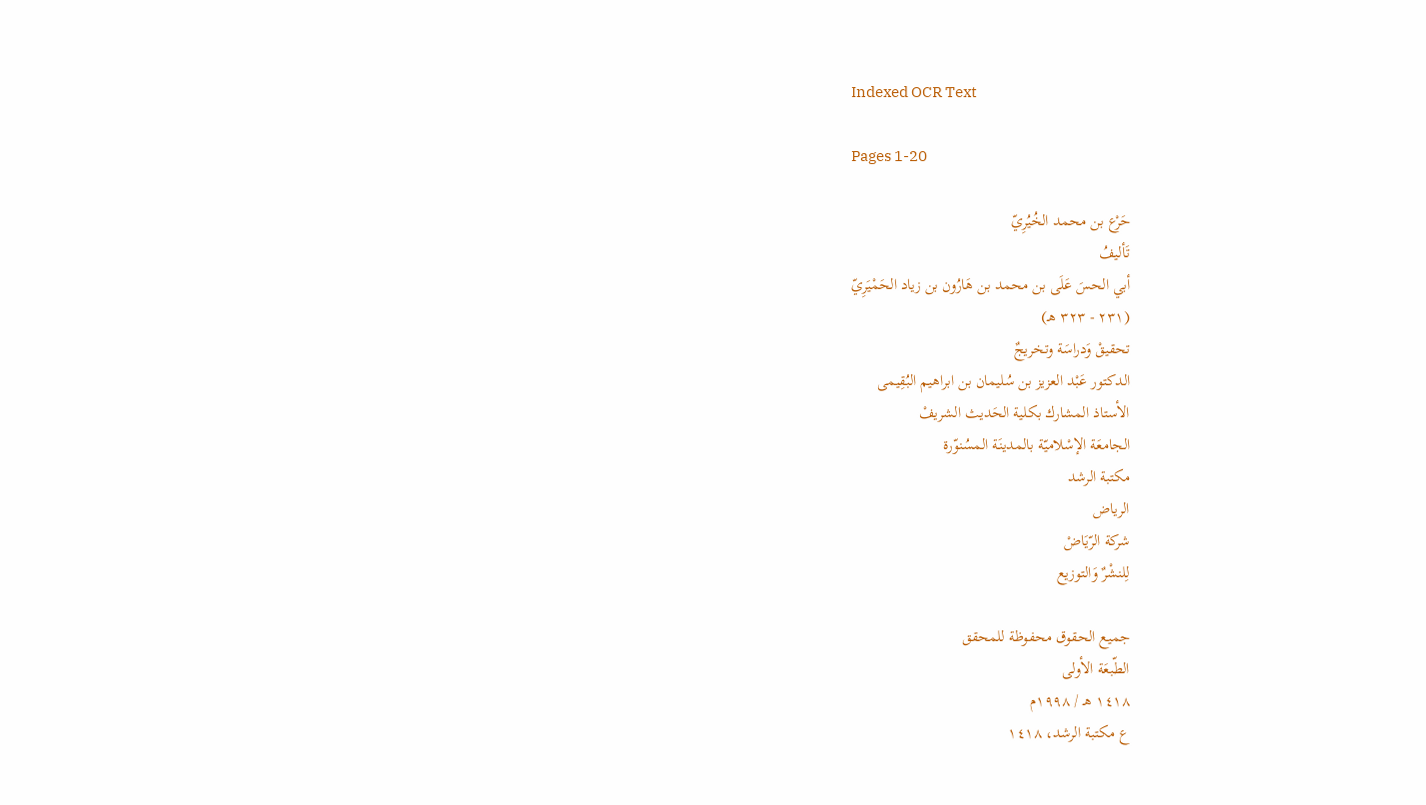Indexed OCR Text

Pages 1-20

حَرْع بن محمد الخُيُرِيّ
تَأليفُ
أبي الحسَ عَلَى بن محمد بن هَارُون بن زياد الحَمْيَرِيّ
(٢٣١ - ٣٢٣ هـ)
تحقيقْ وَدراسَة وتخريجٌ
الدكتور عَبْد العزيز بن سُليمان بن ابراهيم البُقِيمى
الأستاذ المشارك بكلية الحَديث الشريفْ
الجامعَة الإسْلاميّة بالمدينَة المسُنوّرة
مكتبة الرشد
الرياض
شركة الرّيَاضْ
لِلنشْرٌ وَالتوزيع

جميع الحقوق محفوظة للمحقق
الطّبعَة الأولى
١٤١٨ هـ / ١٩٩٨م
ع مكتبة الرشد، ١٤١٨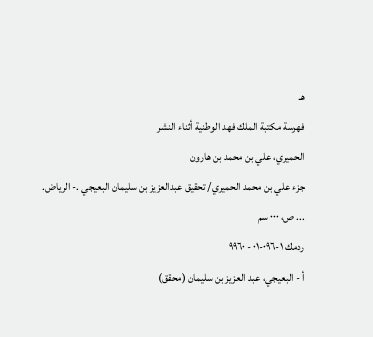هـ
فهرسة مكتبة الملك فهد الوطنية أثناء النشر
الحميري، علي بن محمد بن هارون
جزء علي بن محمد الحميري/ تحقيق عبدالعزيز بن سليمان البعيجي .- الرياض.
... ص، ٠٠٠ سم
ردمك ١-٠٩٦-٠١ - ٩٩٦٠
أ - البعيجي، عبد العزيز بن سليمان (محقق)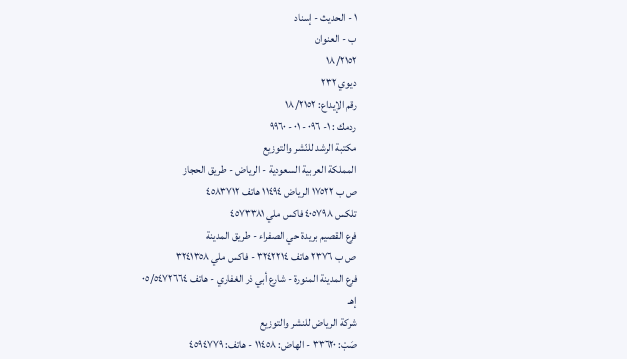١ - الحديث - إسناد
ب - العنوان
١٨/٢١٥٢
ديوي ٢٣٢
رقم الإيداع: ١٨/٢١٥٢
ردمك : ١- ٠٩٦ - ٠١ - ٩٩٦٠
مكتبة الرشد للنّشر والتوزيع
المملكة العربية السعودية - الرياض - طريق الحجاز
ص ب ١٧٥٢٢ الرياض ١١٤٩٤ هاتف ٤٥٨٣٧١٢
تلكس ٤٠٥٧٩٨ فاكس ملي ٤٥٧٣٣٨١
فرع القصيم بريدة حي الصفراء - طريق المدينة
ص ب ٢٣٧٦ هاتف ٣٢٤٢٢١٤ - فاكس ملي ٣٢٤١٣٥٨
فرع المدينة المنورة - شارع أبي ذر الغفاري - هاتف ٠٥/٥٤٧٢٦٦٤
إهـ
شركة الرياض للنشر والتوزيع
صَبْ: ٣٣٦٢٠ - الهاض: ١١٤٥٨ - هاتف: ٤٥٩٤٧٧٩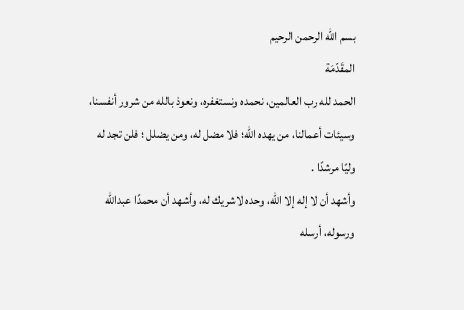بسم الله الرحمن الرحيم
المقَدّمَة
الحمد لله رب العالمين، نحمده ونستغفره، ونعوذ بالله من شرور أنفسنا،
وسيئات أعمالنا، من يهده الله؛ فلا مضل له، ومن يضلل ؛ فلن تجد له
وليًا مرشدًا .
وأشهد أن لا إله إلا الله، وحده لاشريك له، وأشهد أن محمدًا عبدالله
ورسوله، أرسله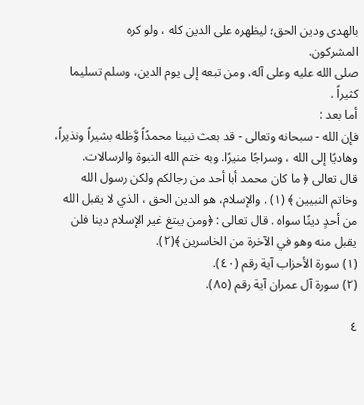بالهدى ودين الحق؛ ليظهره على الدين كله ، ولو كره
المشركون.
صلى الله عليه وعلى آله، ومن تبعه إلى يوم الدين، وسلم تسليما
كثيراً .
أما بعد :
فإن الله - سبحانه وتعالى - قد بعث نبينا محمدًاً وَّظله بشيراً ونذيراً،
وهاديًا إلى الله ، وسراجًا منيرًا. وبه ختم الله النبوة والرسالات.
قال تعالى ﴿ ما كان محمد أبا أحد من رجالكم ولكن رسول الله
وخاتم النبيين ﴾ (١) . والإسلام، هو الدين الحق ، الذي لا يقبل الله
من أحدٍ دينًا سواه . قال تعالى : ﴿ومن يبتغ غير الإسلام دينا فلن
يقبل منه وهو في الآخرة من الخاسرين ﴾(٢).
(١) سورة الأحزاب آية رقم (٤٠).
(٢) سورة آل عمران آية رقم (٨٥).

٤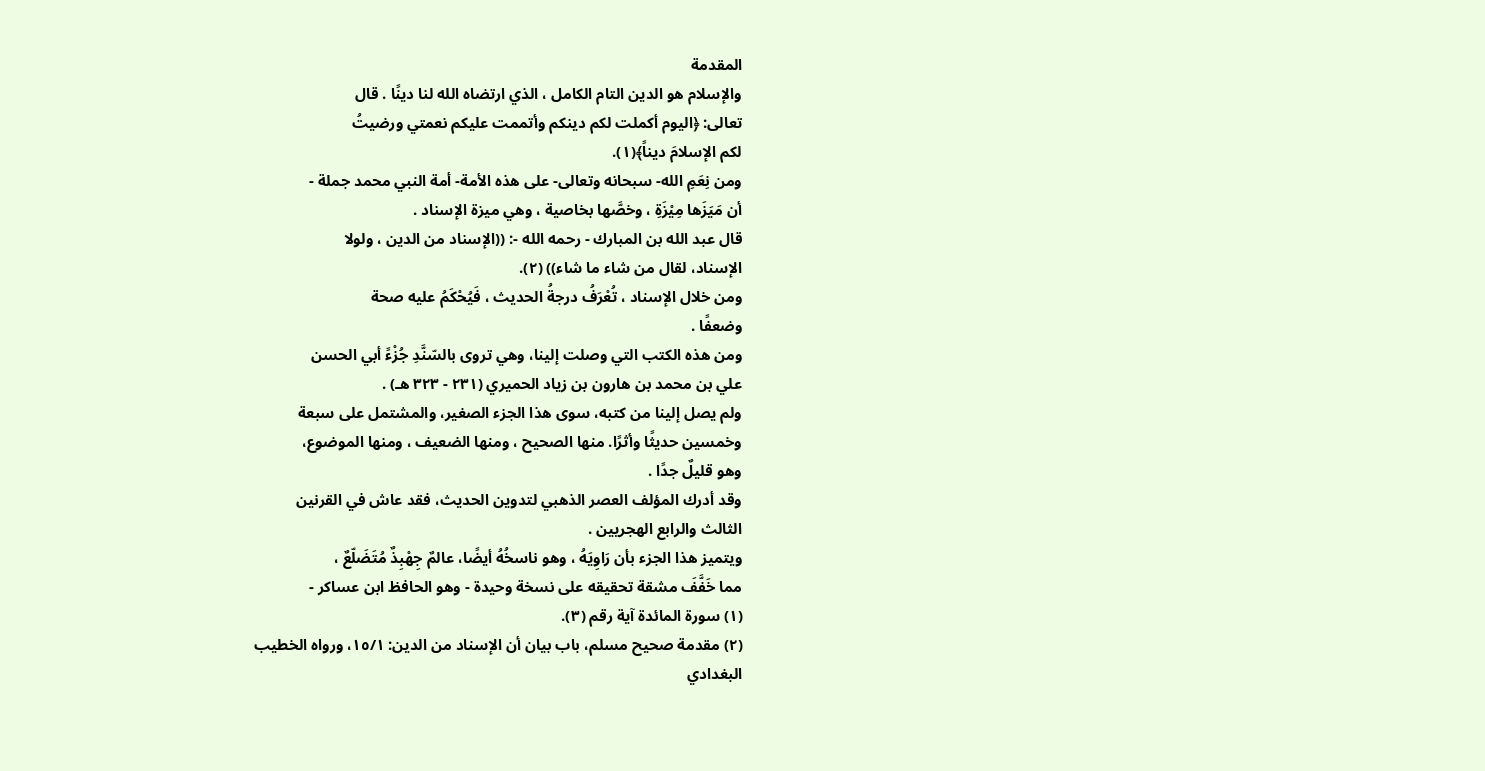المقدمة
والإسلام هو الدين التام الكامل ، الذي ارتضاه الله لنا دينًا . قال
تعالى: ﴿اليوم أكملت لكم دينكم وأتممت عليكم نعمتي ورضيتُ
لكم الإسلامَ ديناً﴾(١).
ومن نِعَمِ الله- سبحانه وتعالى- على هذه الأمة- أمة النبي محمد جملة -
أن مَيَزَها مِيْزَةِ ، وخصَّها بخاصية ، وهي ميزة الإسناد .
قال عبد الله بن المبارك - رحمه الله -: ((الإسناد من الدين ، ولولا
الإسناد، لقال من شاء ما شاء)) (٢).
ومن خلال الإسناد ، تُعْرَفُ درجةُ الحديث ، فَيُحْكَمُ عليه صحة
وضعفًا .
ومن هذه الكتب التي وصلت إلينا، وهي تروى بالسّنَّدِ جُزْءً أبي الحسن
علي بن محمد بن هارون بن زياد الحميري (٢٣١ - ٣٢٣ هـ) .
ولم يصل إلينا من كتبه، سوى هذا الجزء الصغير، والمشتمل على سبعة
وخمسين حديثًا وأثرًا. منها الصحيح ، ومنها الضعيف ، ومنها الموضوع،
وهو قليلٌ جدًا .
وقد أدرك المؤلف العصر الذهبي لتدوين الحديث، فقد عاش في القرنين
الثالث والرابع الهجريين .
ويتميز هذا الجزء بأن رَاوِيَهُ ، وهو ناسخُهُ أيضًا، عالمٌ جِهْبِذٌ مُتَضَلّعٌ ،
مما خَفَّفَ مشقة تحقيقه على نسخة وحيدة - وهو الحافظ ابن عساكر -
(١) سورة المائدة آية رقم (٣).
(٢) مقدمة صحيح مسلم، باب بيان أن الإسناد من الدين: ١٥/١، ورواه الخطيب
البغدادي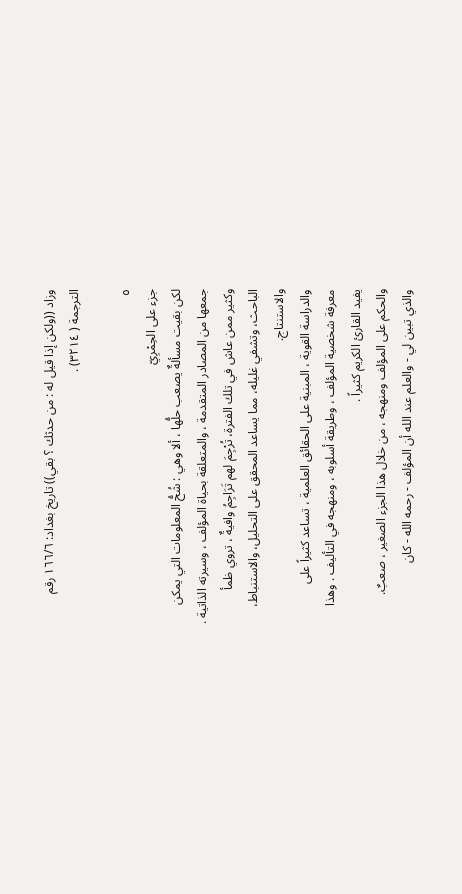وزاد ((ولكن إذا قيل له : من حدثك ؟ بقي)) تاريخ بغداد: ١٦٦/٦ رقم
الترجمة ( ٣٢١٤) .

٥
جزء على الحِمْرِيّ
لكن بقيت مسألةٌ يصعب حلُّها ، ألا وهي : شُحُّ المعلومات التي يمكن
جمعها من المصادر المتقدمة ، والمتعلقة بحياة المؤلف ، وسيرته الذاتية .
وكثير ممن عاش في تلك الفترة، تُرْجِمَ لهم تَرَاجِمُ وافيةٌ ، تروي ظمأ
الباحث، وتشفي غليله، مما يساعد المحقق على التحليل، والاستنباط،
والاستنتاج.
والدراسة القوية ، المبنية على الحقائق العلمية ، تساعد كثيراً على
معرفة شخصية المؤلف ، وطريقة أسلوبه ، ومنهجه في التأليف . وهذا
يفيد القارئ الكريم كثيراً .
والحكم على المؤلف ومنهجه ، من خلال هذا الجزء الصغير ، صعبٌ.
والذي تبين لي - والعلم عند الله أن المؤلف - رحمه الله - كان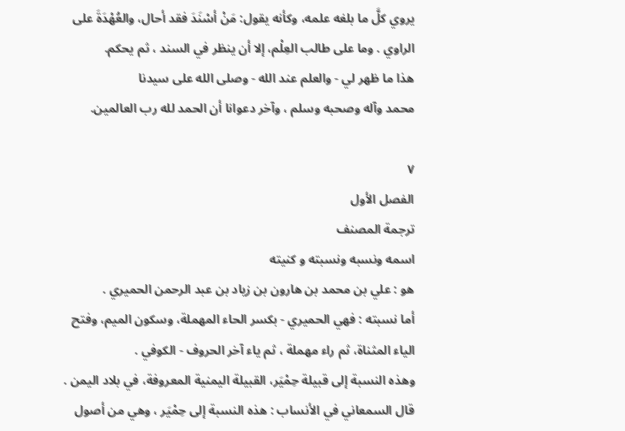يروي كلَّ ما بلغه علمه، وكأنه يقول: مَنْ أسْنَدَ فقد أحال، والعُهْدَةَ على
الراوي . وما على طالب العِلْم، إلا أن ينظر في السند ، ثم يحكم.
هذا ما ظهر لي - والعلم عند الله - وصلى الله على سيدنا
محمد وآله وصحبه وسلم ، وآخر دعوانا أن الحمد لله رب العالمين.

٧
الفصل الأول
ترجمة المصنف
اسمه ونسبه ونسبته و کنیته
هو : علي بن محمد بن هارون بن زياد بن عبد الرحمن الحميري .
أما نسبته : فهي الحميري - بكسر الحاء المهملة، وسكون الميم، وفتح
الياء المثناة، ثم راء مهملة ، ثم ياء آخر الحروف - الكوفي .
وهذه النسبة إلى قبيلة حِمْيَر، القبيلة اليمنية المعروفة، في بلاد اليمن .
قال السمعاني في الأنساب : هذه النسبة إلى حِمْيَر ، وهي من أصول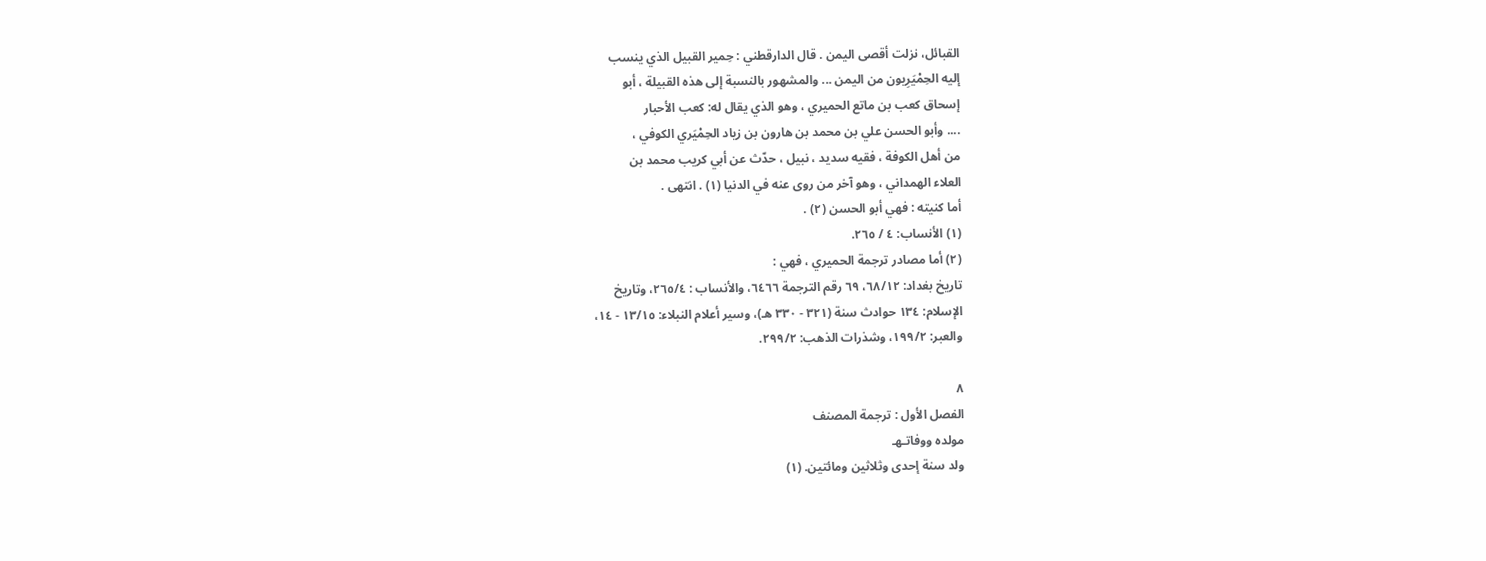القبائل، نزلت أقصى اليمن . قال الدارقطني : حِمير القبيل الذي ينسب
إليه الحِمْيَرِيون من اليمن ... والمشهور بالنسبة إلى هذه القبيلة ، أبو
إسحاق كعب بن ماتع الحميري ، وهو الذي يقال له: كعب الأحبار
.... وأبو الحسن علي بن محمد بن هارون بن زياد الحِمْيَري الكوفي ،
من أهل الكوفة ، فقيه سديد ، نبيل ، حدّث عن أبي كريب محمد بن
العلاء الهمداني ، وهو آخر من روى عنه في الدنيا (١) . انتهى .
أما كنيته : فهي أبو الحسن (٢) .
(١) الأنساب: ٤ / ٢٦٥.
(٢) أما مصادر ترجمة الحميري ، فهي :
تاريخ بغداد: ٦٨/١٢، ٦٩ رقم الترجمة ٦٤٦٦، والأنساب : ٢٦٥/٤، وتاريخ
الإسلام: ١٣٤ حوادث سنة (٣٢١ - ٣٣٠ هـ)، وسير أعلام النبلاء: ١٣/١٥ - ١٤،
والعبر: ١٩٩/٢، وشذرات الذهب: ٢٩٩/٢.

٨
الفصل الأول : ترجمة المصنف
مولده ووفاتـهـ
ولد سنة إحدى وثلاثين ومائتين. (١)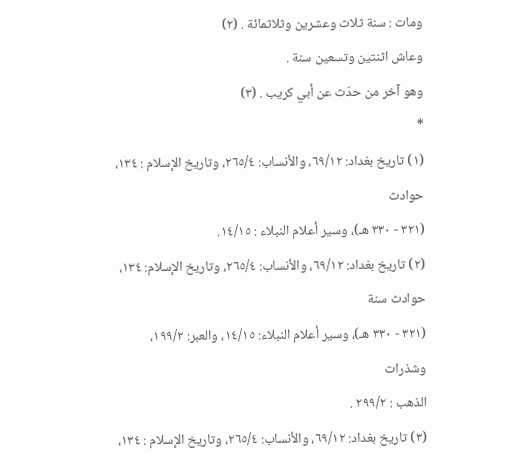ومات : سنة ثلاث وعشرين وثلاثمائة . (٢)
وعاش اثنتين وتسعين سنة .
وهو آخر من حدّث عن أبي كريب . (٣)
*
(١) تاريخ بغداد: ٦٩/١٢، والأنساب: ٢٦٥/٤، وتاريخ الإسلام : ١٣٤، حوادث
(٣٢١ - ٣٣٠ هـ)، وسير أعلام النبلاء : ١٤/١٥.
(٢) تاريخ بغداد: ٦٩/١٢، والأنساب: ٢٦٥/٤، وتاريخ الإسلام: ١٣٤، حوادث سنة
(٣٢١ - ٣٣٠ هـ)، وسير أعلام النبلاء: ١٤/١٥، والعبر: ١٩٩/٢، وشذرات
الذهب : ٢٩٩/٢ .
(٣) تاريخ بغداد: ٦٩/١٢، والأنساب: ٢٦٥/٤، وتاريخ الإسلام : ١٣٤،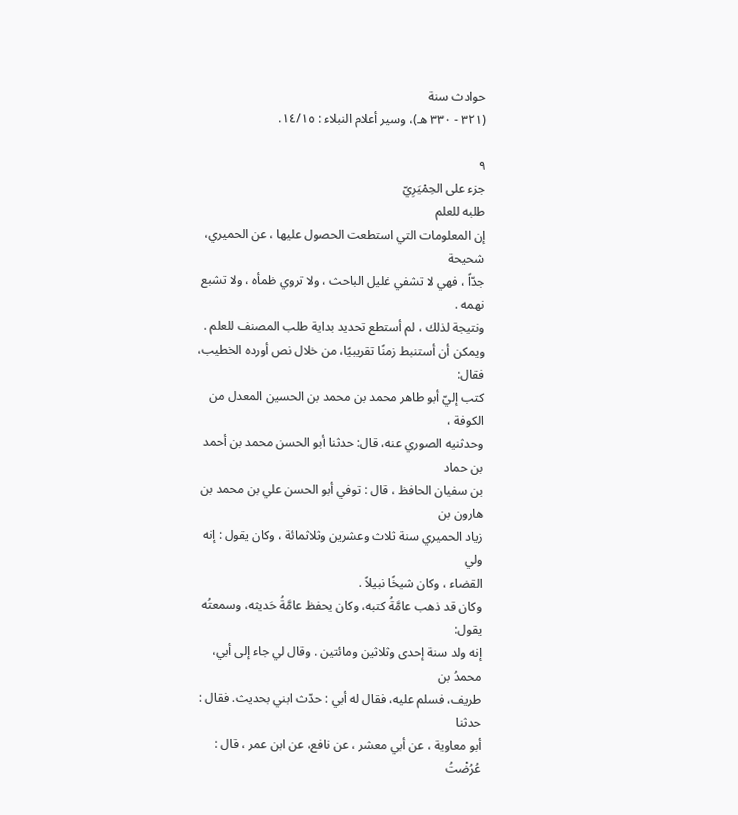حوادث سنة
(٣٢١ - ٣٣٠ هـ)، وسير أعلام النبلاء : ١٤/١٥.

٩
جزء على الحِمْيَرِيّ
طلبه للعلم
إن المعلومات التي استطعت الحصول عليها ، عن الحميري، شحيحة
جدّاً ، فهي لا تشفي غليل الباحث ، ولا تروي ظمأه ، ولا تشبع نهمه .
ونتيجة لذلك ، لم أستطع تحديد بداية طلب المصنف للعلم .
ويمكن أن أستنبط زمنًا تقريبيًا، من خلال نص أورده الخطيب، فقال:
كتب إليّ أبو طاهر محمد بن محمد بن الحسين المعدل من الكوفة ،
وحدثنيه الصوري عنه، قال: حدثنا أبو الحسن محمد بن أحمد بن حماد
بن سفيان الحافظ ، قال : توفي أبو الحسن علي بن محمد بن هارون بن
زياد الحميري سنة ثلاث وعشرين وثلاثمائة ، وكان يقول : إنه ولي
القضاء ، وكان شيخًا نبيلاً .
وكان قد ذهب عامَّةُ كتبه، وكان يحفظ عامَّةُ حَديثه، وسمعتُه يقول:
إنه ولد سنة إحدى وثلاثين ومائتين . وقال لي جاء إلى أبي، محمدُ بن
طريف، فسلم عليه، فقال له أبي : حدّث ابني بحديث. فقال : حدثنا
أبو معاوية ، عن أبي معشر ، عن نافع، عن ابن عمر ، قال : عُرُضْتُ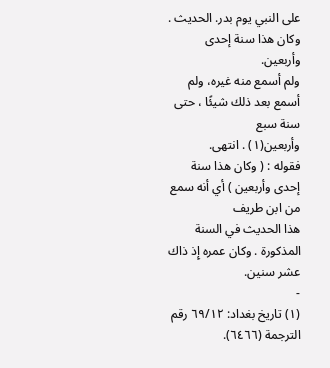على النبي يوم بدر. الحديث . وكان هذا سنة إحدى وأربعين.
ولم أسمع منه غيره، ولم أسمع بعد ذلك شيئًا ، حتى سنة سبع
وأربعين(١) . انتهى.
فقوله : ( وكان هذا سنة إحدى وأربعين ) أي أنه سمع من ابن طريف
هذا الحديث في السنة المذكورة . وكان عمره إِذ ذاك عشر سنين.
-
(١) تاريخ بغداد: ٦٩/١٢ رقم الترجمة (٦٤٦٦).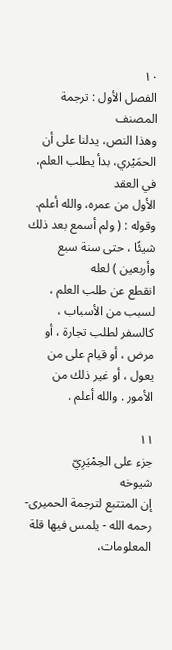١٠
الفصل الأول : ترجمة المصنف
وهذا النص، يدلنا على أن الحمَيْري، بدأ يطلب العلم، في العقد
الأول من عمره، والله أعلم.
وقوله : ( ولم أسمع بعد ذلك شيئًا ، حتى سنة سبع وأربعين ) لعله
انقطع عن طلب العلم ، لسبب من الأسباب ، كالسفر لطلب تجارة ، أو
مرض ، أو قيام على من يعول ، أو غير ذلك من الأمور . والله أعلم .

١١
جزء على الحِمْيَرِيّ
شيوخه
إن المتتبع لترجمة الحميرى- رحمه الله - يلمس فيها قلة المعلومات،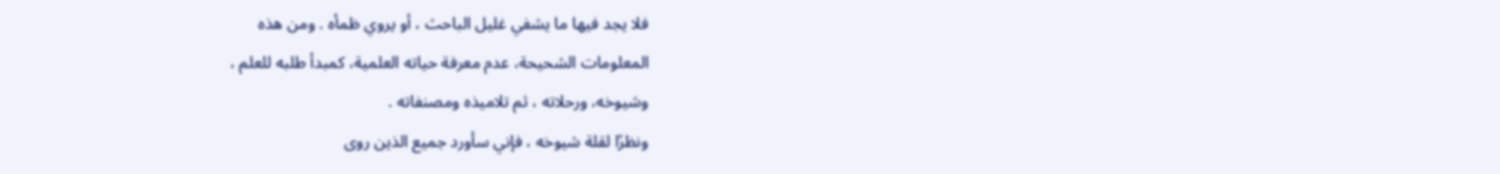فلا يجد فيها ما يشفي غليل الباحث ، أو يروي ظمأه . ومن هذه
المعلومات الشحيحة، عدم معرفة حياته العلمية، كمبدأ طلبه للعلم ،
وشيوخه، ورحلاته ، ثم تلاميذه ومصنفاته .
ونظرًا لقلة شيوخه ، فإني سأورد جميع الذين روى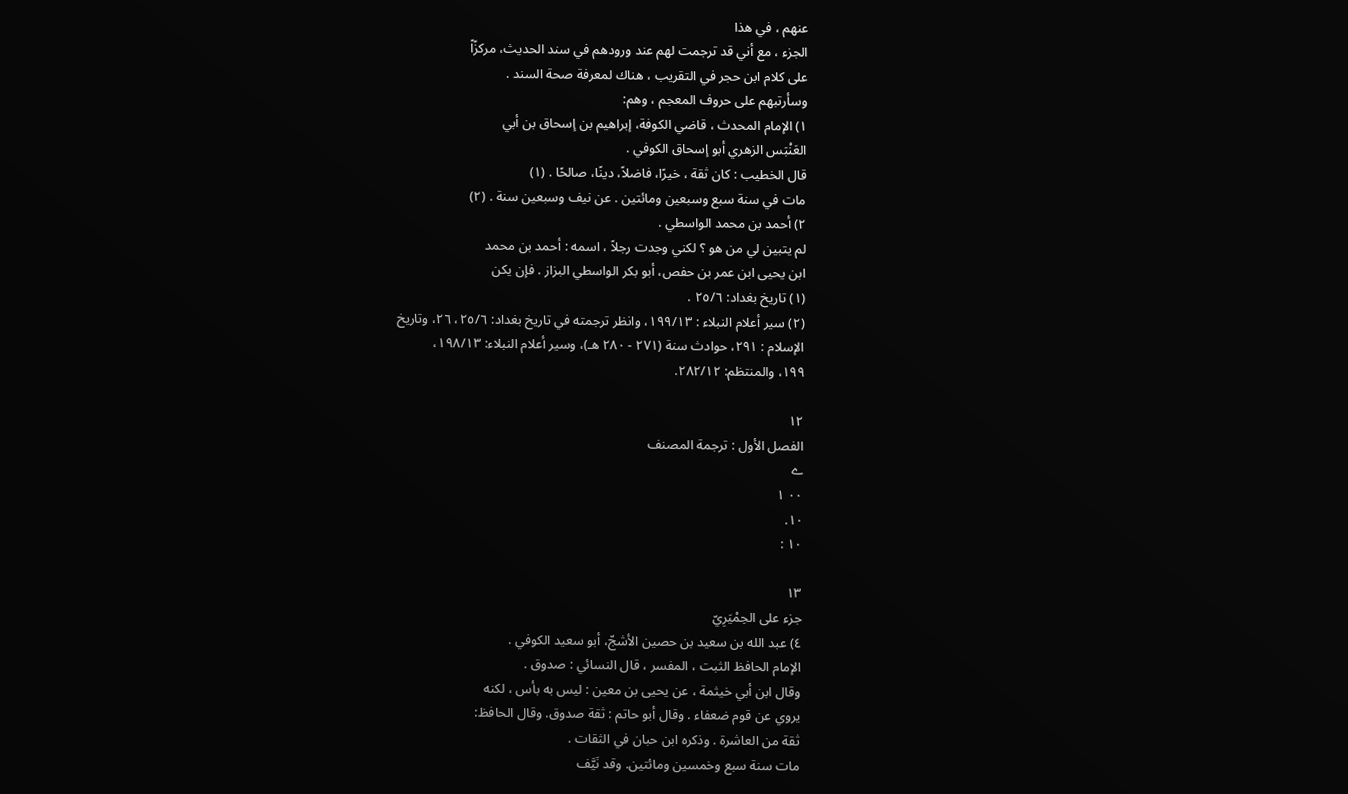عنهم ، في هذا
الجزء ، مع أني قد ترجمت لهم عند ورودهم في سند الحديث، مركزًاً
على كلام ابن حجر في التقريب ، هناك لمعرفة صحة السند .
وسأرتبهم على حروف المعجم ، وهم:
١) الإمام المحدث ، قاضي الكوفة، إبراهيم بن إسحاق بن أبي
العَنْبَس الزهري أبو إسحاق الكوفي .
قال الخطيب : كان ثقة ، خيرًا، فاضلاً، دينًا، صالحًا . (١)
مات في سنة سبع وسبعين ومائتين . عن نيف وسبعين سنة . (٢)
٢) أحمد بن محمد الواسطي .
لم يتبين لي من هو ؟ لكني وجدت رجلاً ، اسمه : أحمد بن محمد
ابن يحيى ابن عمر بن حفص، أبو بكر الواسطي البزاز . فإن يكن
(١) تاريخ بغداد: ٢٥/٦ .
(٢) سير أعلام النبلاء : ١٩٩/١٣، وانظر ترجمته في تاريخ بغداد: ٢٥/٦، ٢٦، وتاريخ
الإسلام : ٢٩١، حوادث سنة (٢٧١ - ٢٨٠ هـ)، وسير أعلام النبلاء: ١٩٨/١٣،
١٩٩، والمنتظم: ٢٨٢/١٢.

١٢
الفصل الأول : ترجمة المصنف
ے
٠٠ ١
١٠.
١٠ :

١٣
جزء على الحِمْيَرِيّ
٤) عبد الله بن سعيد بن حصين الأشجّ، أبو سعيد الكوفي .
الإمام الحافظ الثبت ، المفسر ، قال النسائي : صدوق .
وقال ابن أبي خيثمة ، عن يحيى بن معين : ليس به بأس ، لكنه
يروي عن قوم ضعفاء . وقال أبو حاتم : ثقة صدوق. وقال الحافظ:
ثقة من العاشرة . وذكره ابن حبان في الثقات .
مات سنة سبع وخمسين ومائتين. وقد نَيَّف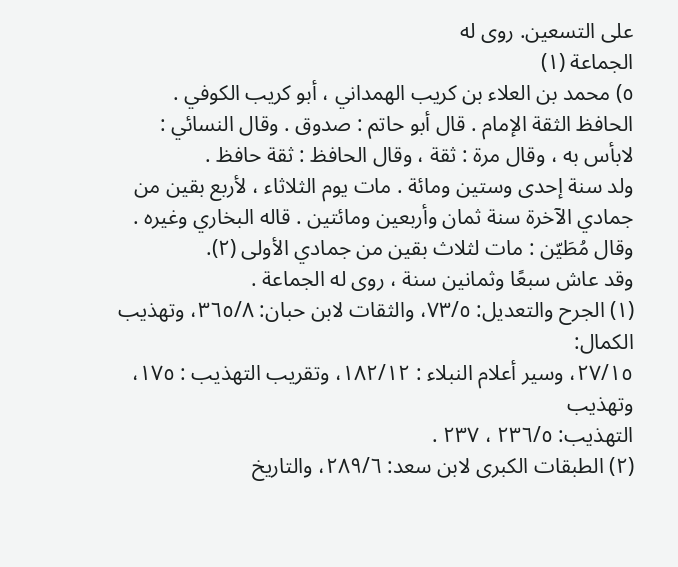على التسعين. روى له
الجماعة (١)
٥) محمد بن العلاء بن كريب الهمداني ، أبو كريب الكوفي .
الحافظ الثقة الإمام . قال أبو حاتم : صدوق . وقال النسائي :
لابأس به ، وقال مرة : ثقة ، وقال الحافظ : ثقة حافظ .
ولد سنة إحدى وستين ومائة . مات يوم الثلاثاء ، لأربع بقين من
جمادي الآخرة سنة ثمان وأربعين ومائتين . قاله البخاري وغيره .
وقال مُطَيّن : مات لثلاث بقين من جمادي الأولى (٢).
وقد عاش سبعًا وثمانين سنة ، روى له الجماعة .
(١) الجرح والتعديل: ٧٣/٥، والثقات لابن حبان: ٣٦٥/٨، وتهذيب الكمال:
٢٧/١٥، وسير أعلام النبلاء : ١٨٢/١٢، وتقريب التهذيب : ١٧٥، وتهذيب
التهذيب: ٢٣٦/٥ ، ٢٣٧ .
(٢) الطبقات الكبرى لابن سعد: ٢٨٩/٦، والتاريخ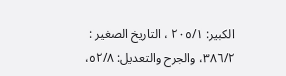الكبير: ٢٠٥/١ ، التاريخ الصغير :
٣٨٦/٢، والجرح والتعديل: ٥٢/٨،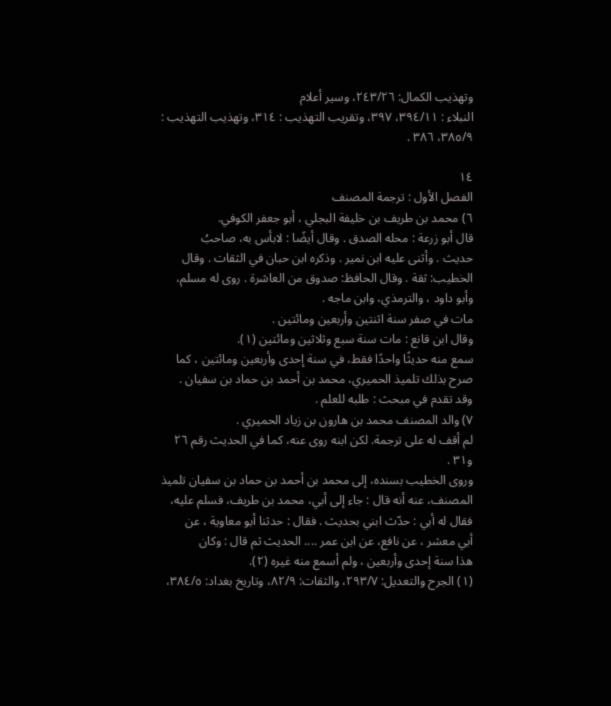وتهذيب الكمال: ٢٤٣/٢٦، وسير أعلام
النبلاء : ٣٩٤/١١، ٣٩٧، وتقريب التهذيب : ٣١٤، وتهذيب التهذيب :
٣٨٥/٩، ٣٨٦ .

١٤
الفصل الأول : ترجمة المصنف
٦) محمد بن طريف بن خليفة البجلي ، أبو جعفر الكوفي.
قال أبو زرعة : محله الصدق . وقال أيضًا : لابأس به، صاحبُ
حديث . وأثنى عليه ابن نمير . وذكره ابن حبان في الثقات . وقال
الخطيب: ثقة . وقال الحافظ: صدوق من العاشرة . روى له مسلم،
وأبو داود ، والترمذي، وابن ماجه .
مات في صفر سنة اثنتين وأربعين ومائتين .
وقال ابن قانع : مات سنة سبع وثلاثين ومائتين (١).
سمع منه حديثًا واحدًا فقط، في سنة إحدى وأربعين ومائتين ، كما
صرح بذلك تلميذ الحميري، محمد بن أحمد بن حماد بن سفيان .
وقد تقدم في مبحث : طلبه للعلم .
٧) والد المصنف محمد بن هارون بن زياد الحميري .
لم أقف له على ترجمة. لكن ابنه روى عنه، كما في الحديث رقم ٢٦
و٣١ .
وروى الخطيب بسنده، إلى محمد بن أحمد بن حماد بن سفيان تلميذ
المصنف، عنه أنه قال : جاء إلى أبي، محمد بن طريف، فسلم عليه،
فقال له أبي : حدّث ابني بحديث . فقال : حدثنا أبو معاوية ، عن
أبي معشر ، عن نافع، عن ابن عمر .... الحديث ثم قال : وكان
هذا سنة إحدى وأربعين ، ولم أسمع منه غيره (٢).
(١) الجرح والتعديل: ٢٩٣/٧، والثقات: ٨٢/٩، وتاريخ بغداد: ٣٨٤/٥،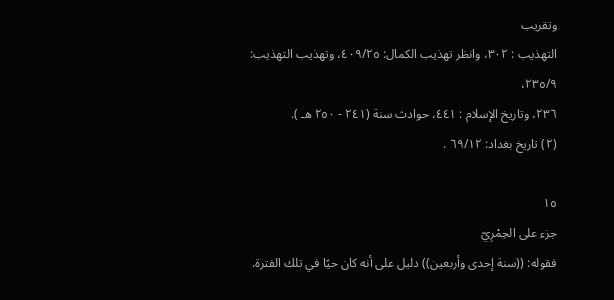وتقريب
التهذيب : ٣٠٢، وانظر تهذيب الكمال: ٤٠٩/٢٥، وتهذيب التهذيب: ٢٣٥/٩،
٢٣٦، وتاريخ الإسلام : ٤٤١، حوادث سنة (٢٤١ - ٢٥٠ هـ ).
(٢) تاريخ بغداد: ٦٩/١٢ .

١٥
جزء على الحِمْرِيّ
فقوله: ((سنة إحدى وأربعين)) دليل على أنه كان حيًا في تلك الفترة.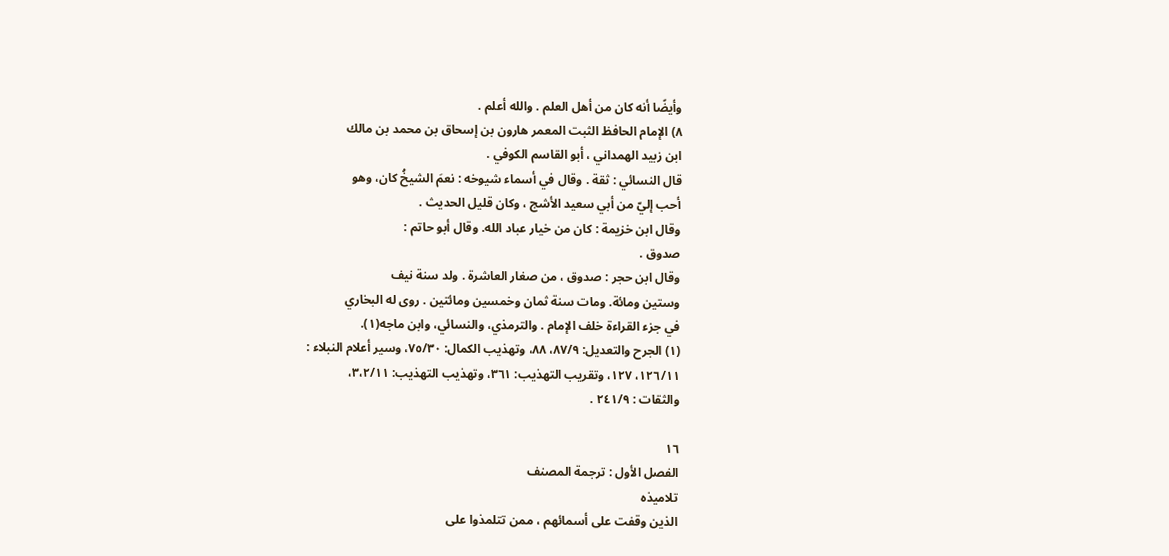وأيضًا أنه كان من أهل العلم . والله أعلم .
٨) الإمام الحافظ الثبت المعمر هارون بن إسحاق بن محمد بن مالك
ابن زبيد الهمداني ، أبو القاسم الكوفي .
قال النسائي : ثقة . وقال في أسماء شيوخه : نعمَ الشيخُ كان، وهو
أحب إليّ من أبي سعيد الأشج ، وكان قليل الحديث .
وقال ابن خزيمة : كان من خيار عباد الله. وقال أبو حاتم :
صدوق .
وقال ابن حجر : صدوق ، من صغار العاشرة . ولد سنة نيف
وستين ومائة. ومات سنة ثمان وخمسين ومائتين . روى له البخاري
في جزء القراءة خلف الإمام . والترمذي، والنسائي، وابن ماجه(١).
(١) الجرح والتعديل: ٨٧/٩، ٨٨، وتهذيب الكمال: ٧٥/٣٠، وسير أعلام النبلاء :
١٢٦/١١، ١٢٧، وتقريب التهذيب: ٣٦١، وتهذيب التهذيب: ٣،٢/١١،
والثقات : ٢٤١/٩ .

١٦
الفصل الأول : ترجمة المصنف
تلاميذه
الذين وقفت على أسمائهم ، ممن تتلمذوا على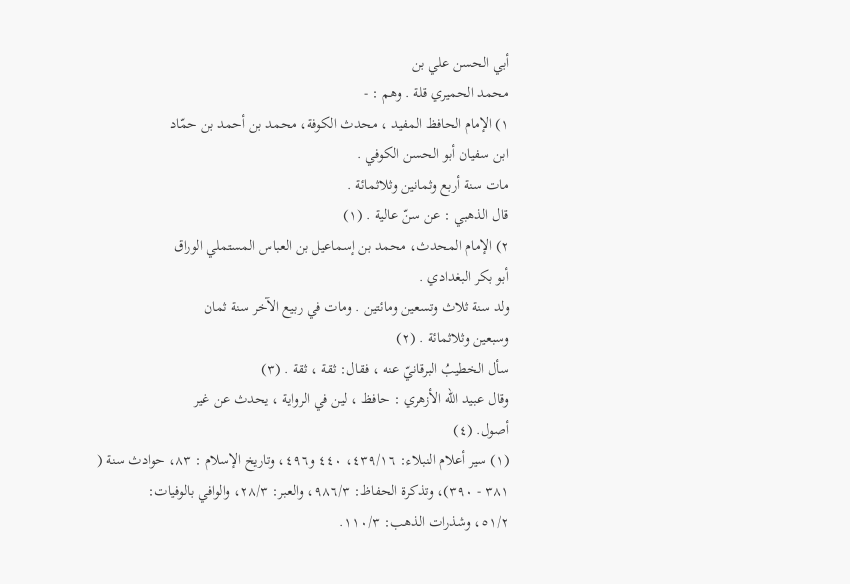أبي الحسن علي بن
محمد الحميري قلة . وهم : -
١) الإمام الحافظ المفيد ، محدث الكوفة، محمد بن أحمد بن حمّاد
ابن سفيان أبو الحسن الكوفي .
مات سنة أربع وثمانين وثلاثمائة .
قال الذهبي : عن سنّ عالية . (١)
٢) الإمام المحدث، محمد بن إسماعيل بن العباس المستملي الوراق
أبو بكر البغدادي .
ولد سنة ثلاث وتسعين ومائتين . ومات في ربيع الآخر سنة ثمان
وسبعين وثلاثمائة . (٢)
سأل الخطيبُ البرقانيّ عنه ، فقال: ثقة ، ثقة . (٣)
وقال عبيد الله الأزهري : حافظ ، لين في الرواية ، يحدث عن غير
أصول. (٤)
(١) سير أعلام النبلاء: ٤٣٩/١٦، ٤٤٠ و٤٩٦، وتاريخ الإسلام : ٨٣، حوادث سنة (
٣٨١ - ٣٩٠)، وتذكرة الحفاظ: ٩٨٦/٣، والعبر: ٢٨/٣، والوافي بالوفيات:
٥١/٢، وشذرات الذهب: ١١٠/٣.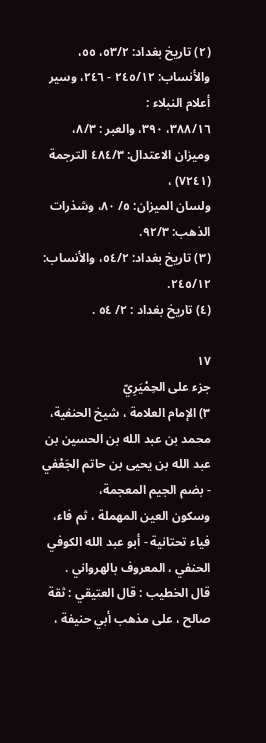(٢) تاريخ بغداد: ٥٣/٢، ٥٥، والأنساب: ٢٤٥/١٢ - ٢٤٦، وسير أعلام النبلاء :
٣٨٨/١٦، ٣٩٠، والعبر : ٨/٣، وميزان الاعتدال: ٤٨٤/٣ الترجمة (٧٢٤١) ،
ولسان الميزان: ٥/ ٨٠، وشذرات الذهب: ٩٢/٣.
(٣) تاريخ بغداد: ٥٤/٢، والأنساب: ٢٤٥/١٢.
(٤) تاريخ بغداد : ٢/ ٥٤ .

١٧
جزء على الحِمْيَرِيّ
٣) الإمام العلامة ، شيخ الحنفية، محمد بن عبد الله بن الحسين بن
عبد الله بن يحيى بن حاتم الجَعْفي - بضم الجيم المعجمة،
وسكون العين المهملة ، ثم فاء، فياء تحتانية - أبو عبد الله الكوفي
الحنفي ، المعروف بالهرواني .
قال الخطيب : قال العتيقي : ثقة صالح ، على مذهب أبي حنيفة ،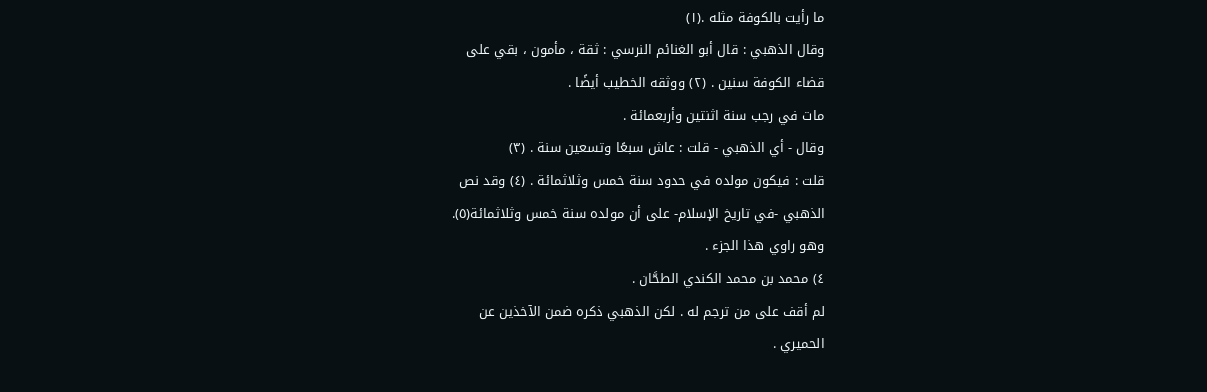ما رأيت بالكوفة مثله .(١)
وقال الذهبي : قال أبو الغنائم النرسي : ثقة ، مأمون ، بقي على
قضاء الكوفة سنين . (٢) ووثقه الخطيب أيضًا .
مات في رجب سنة اثنتين وأربعمائة .
وقال - أي الذهبي - قلت : عاش سبعًا وتسعين سنة . (٣)
قلت : فيكون مولده في حدود سنة خمس وثلاثمائة . (٤) وقد نص
الذهبي -في تاريخ الإسلام- على أن مولده سنة خمس وثلاثمائة(٥).
وهو راوي هذا الجزء .
٤) محمد بن محمد الكندي الطحَّان .
لم أقف على من ترجم له . لكن الذهبي ذكره ضمن الآخذين عن
الحميري .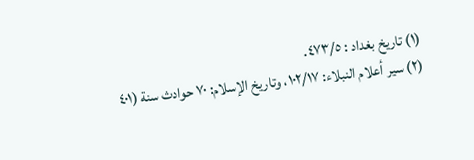(١) تاريخ بغداد : ٤٧٣/٥.
(٢) سير أعلام النبلاء: ١٠٢/١٧، وتاريخ الإسلام: ٧٠ حوادث سنة (٤٠١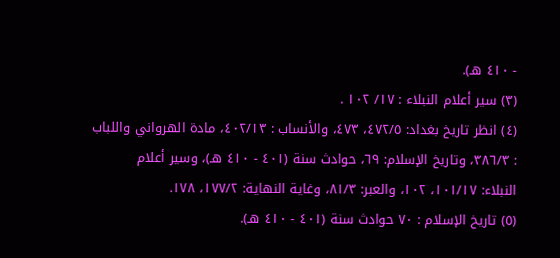- ٤١٠ هـ).
(٣) سير أعلام النبلاء : ١٧/ ١٠٢ .
(٤) انظر تاريخ بغداد: ٤٧٢/٥، ٤٧٣، والأنساب : ٤٠٢/١٣، مادة الهرواني واللباب
: ٣٨٦/٣، وتاريخ الإسلام: ٦٩، حوادث سنة (٤٠١ - ٤١٠ هـ)، وسير أعلام
النبلاء: ١٠١/١٧، ١٠٢، والعبر: ٨١/٣، وغاية النهاية: ١٧٧/٢، ١٧٨.
(٥) تاريخ الإسلام : ٧٠ حوادث سنة (٤٠١ - ٤١٠ هـ).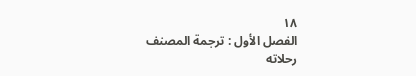١٨
الفصل الأول : ترجمة المصنف
رحلاته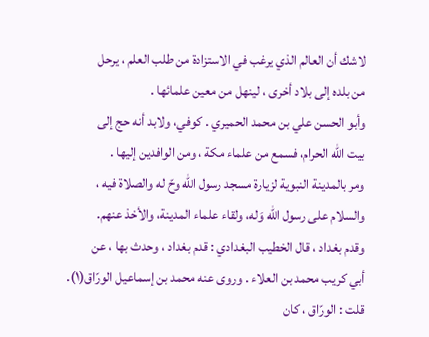لاشك أن العالم الذي يرغب في الاستزادة من طلب العلم ، يرحل
من بلده إلى بلاد أخرى ، لينهل من معين علمائها .
وأبو الحسن علي بن محمد الحميري . كوفي، ولابد أنه حج إلى
بيت الله الحرام، فسمع من علماء مكة ، ومن الوافدين إليها .
ومر بالمدينة النبوية لزيارة مسجد رسول الله وحّ له والصلاة فيه ،
والسلام على رسول الله وَله، ولقاء علماء المدينة، والأخذ عنهم.
وقدم بغداد ، قال الخطيب البغدادي : قدم بغداد ، وحدث بها ، عن
أبي كريب محمد بن العلاء . وروى عنه محمد بن إسماعيل الورّاق(١).
قلت : الورّاق ، كان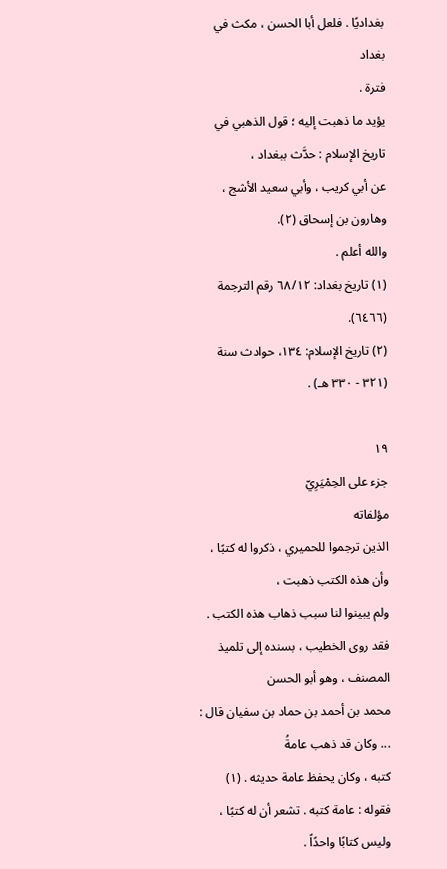بغداديًا . فلعل أبا الحسن ، مكث في بغداد
فترة .
يؤيد ما ذهبت إليه ؛ قول الذهبي في تاريخ الإسلام : حدَّث ببغداد ،
عن أبي كريب ، وأبي سعيد الأشج ، وهارون بن إسحاق (٢).
والله أعلم .
(١) تاريخ بغداد: ٦٨/١٢ رقم الترجمة (٦٤٦٦).
(٢) تاريخ الإسلام: ١٣٤، حوادث سنة (٣٢١ - ٣٣٠ هـ) .

١٩
جزء على الحِمْيَرِيّ
مؤلفاته
الذين ترجموا للحميري ، ذكروا له كتبًا ، وأن هذه الكتب ذهبت ،
ولم يبينوا لنا سبب ذهاب هذه الكتب .
فقد روى الخطيب ، بسنده إلى تلميذ المصنف ، وهو أبو الحسن
محمد بن أحمد بن حماد بن سفيان قال : ... وكان قد ذهب عامةُ
كتبه ، وكان يحفظ عامة حديثه . (١)
فقوله : عامة كتبه . تشعر أن له كتبًا ، وليس كتابًا واحدًاً .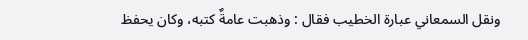ونقل السمعاني عبارة الخطيب فقال : وذهبت عامةٌ كتبه، وكان يحفظ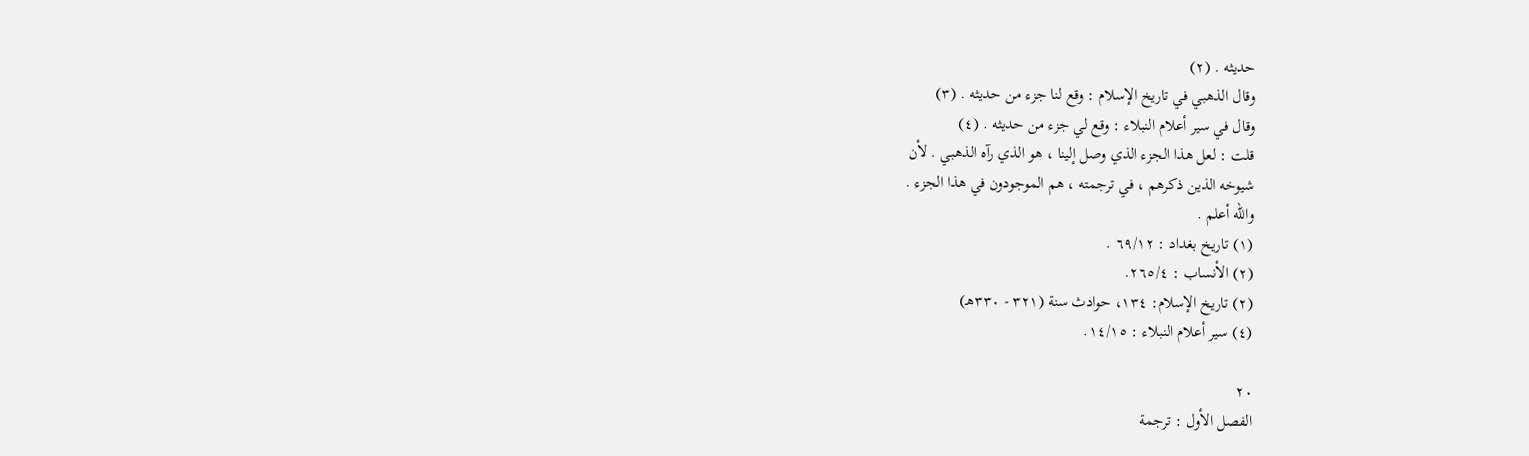حديثه . (٢)
وقال الذهبي في تاريخ الإسلام : وقع لنا جزء من حديثه . (٣)
وقال في سير أعلام النبلاء : وقع لي جزء من حديثه . (٤)
قلت : لعل هذا الجزء الذي وصل إلينا ، هو الذي رآه الذهبي . لأن
شيوخه الذين ذكرهم ، في ترجمته ، هم الموجودون في هذا الجزء .
والله أعلم .
(١) تاريخ بغداد : ٦٩/١٢ .
(٢) الأنساب : ٢٦٥/٤.
(٢) تاريخ الإسلام: ١٣٤، حوادث سنة (٣٢١ - ٣٣٠هـ)
(٤) سير أعلام النبلاء : ١٤/١٥.

٢٠
الفصل الأول : ترجمة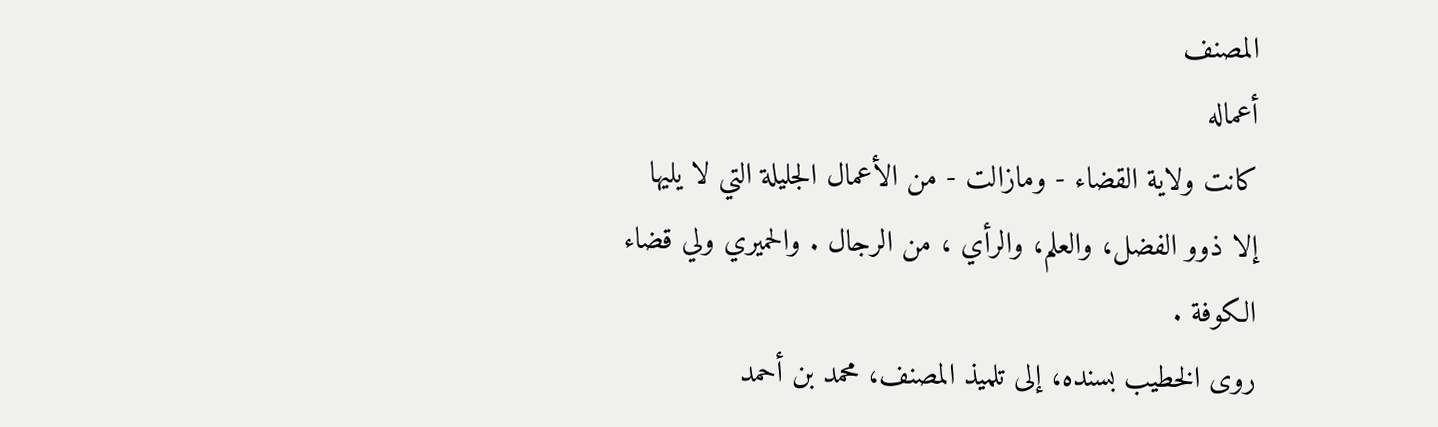المصنف
أعماله
كانت ولاية القضاء - ومازالت - من الأعمال الجليلة التي لا يليها
إلا ذوو الفضل، والعلم، والرأي ، من الرجال . والحميري ولي قضاء
الكوفة .
روى الخطيب بسنده، إلى تلميذ المصنف، محمد بن أحمد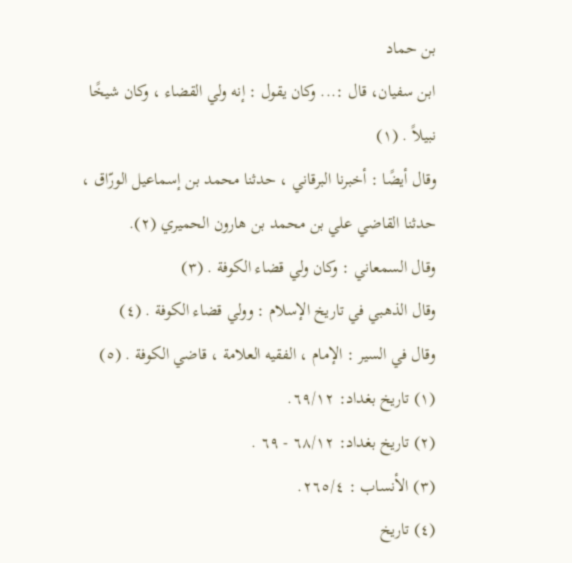بن حماد
ابن سفيان، قال :... وكان يقول : إنه ولي القضاء ، وكان شيخًا
نبيلاً . (١)
وقال أيضًا : أخبرنا البرقاني ، حدثنا محمد بن إسماعيل الورّاق ،
حدثنا القاضي علي بن محمد بن هارون الحميري (٢).
وقال السمعاني : وكان ولي قضاء الكوفة . (٣)
وقال الذهبي في تاريخ الإسلام : وولي قضاء الكوفة . (٤)
وقال في السير : الإمام ، الفقيه العلامة ، قاضي الكوفة . (٥)
(١) تاريخ بغداد: ٦٩/١٢.
(٢) تاريخ بغداد: ٦٨/١٢ - ٦٩ .
(٣) الأنساب : ٢٦٥/٤.
(٤) تاريخ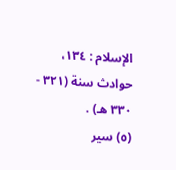الإسلام : ١٣٤، حوادث سنة (٣٢١ - ٣٣٠ هـ) .
(٥) سير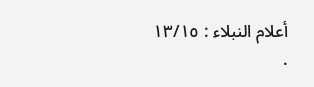أعلام النبلاء : ١٣/١٥ .